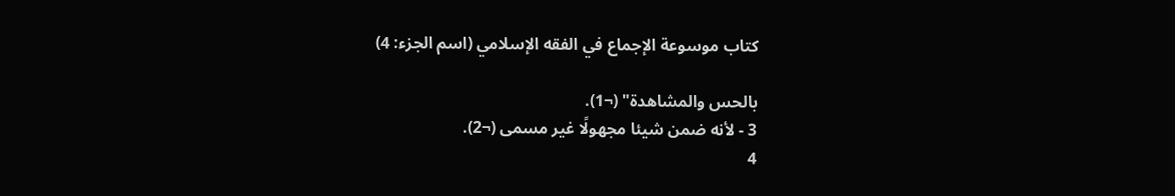كتاب موسوعة الإجماع في الفقه الإسلامي (اسم الجزء: 4)

بالحس والمشاهدة" (¬1).
3 - لأنه ضمن شيئا مجهولًا غير مسمى (¬2).
4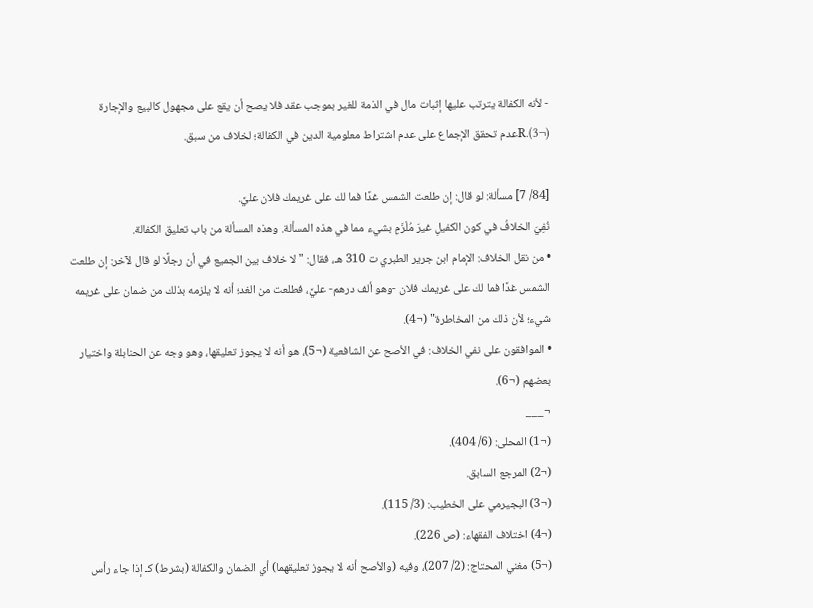- لأنه الكفالة يترتب عليها إثبات مال في الذمة للغير بموجب عقد فلا يصح أن يقع على مجهول كالبيع والإجارة (¬3).Rعدم تحقق الإجماع على عدم اشتراط معلومية الدين في الكفالة؛ لخلاف من سبق.

[84/ 7] مسألة: لو قال: إن طلعت الشمس غدًا فما لك على غريمك فلان عليَّ.
نُفِيَ الخلافُ في كون الكفيلِ غيرَ مُلْزَمٍ بشيء مما في هذه المسألة. وهذه المسألة من باب تعليق الكفالة.
• من نقل الخلاف: الإمام ابن جرير الطبري ت 310 هـ، فقال: "لا خلاف بين الجميع في أن رجلًا لو قال لآخر: إن طلعت الشمس غدًا فما لك على غريمك فلان -وهو ألف درهم- عليَّ، فطلعت من الغد؛ أنه لا يلزمه بذلك من ضمان على غريمه شيء؛ لأن ذلك من المخاطرة" (¬4).
• الموافقون على نفي الخلاف: في الأصح عن الشافعية (¬5)، هو أنه لا يجوز تعليقها، وهو وجه عن الحنابلة واختيار بعضهم (¬6).
¬___
(¬1) المحلى: (6/ 404).
(¬2) المرجع السابق.
(¬3) البجيرمي على الخطيب: (3/ 115).
(¬4) اختلاف الفقهاء: (ص 226).
(¬5) مغني المحتاج: (2/ 207)، وفيه (والأصح أنه لا يجوز تعليقهما) أي الضمان والكفالة (بشرط) كـ إذا جاء رأس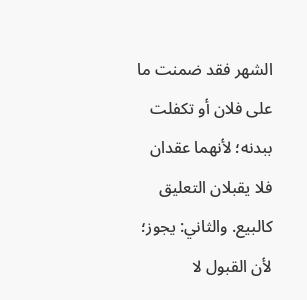الشهر فقد ضمنت ما على فلان أو تكفلت ببدنه؛ لأنهما عقدان فلا يقبلان التعليق كالبيع. والثاني: يجوز؛ لأن القبول لا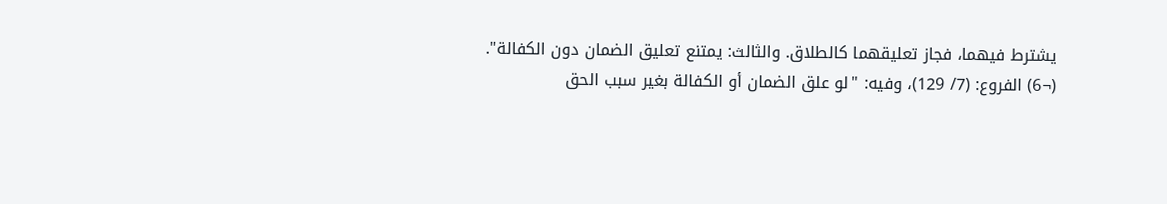يشترط فيهما، فجاز تعليقهما كالطلاق. والثالث: يمتنع تعليق الضمان دون الكفالة".
(¬6) الفروع: (7/ 129)، وفيه: "لو علق الضمان أو الكفالة بغير سبب الحق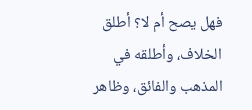فهل يصح أم لا؟ أطلق الخلاف، وأطلقه في المذهب والفائق، وظاهر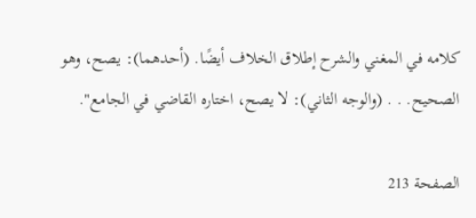كلامه في المغني والشرح إطلاق الخلاف أيضًا. (أحدهما): يصح، وهو الصحيح. . . (والوجه الثاني): لا يصح، اختاره القاضي في الجامع".

الصفحة 213